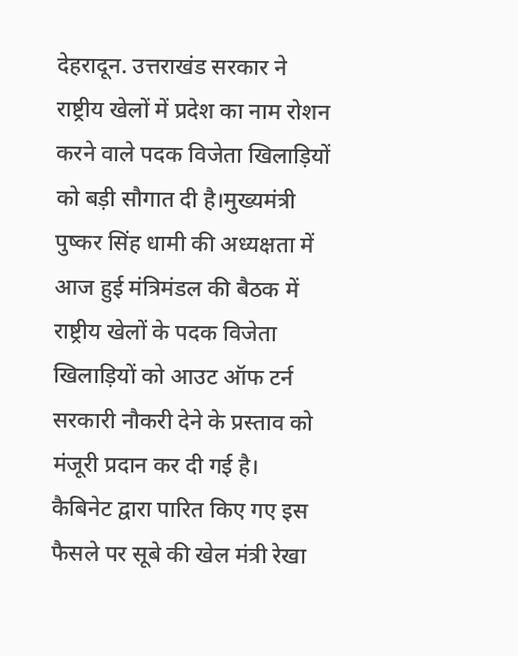देहरादून. उत्तराखंड सरकार ने राष्ट्रीय खेलों में प्रदेश का नाम रोशन करने वाले पदक विजेता खिलाड़ियों को बड़ी सौगात दी है।मुख्यमंत्री पुष्कर सिंह धामी की अध्यक्षता में आज हुई मंत्रिमंडल की बैठक में राष्ट्रीय खेलों के पदक विजेता खिलाड़ियों को आउट ऑफ टर्न सरकारी नौकरी देने के प्रस्ताव को मंजूरी प्रदान कर दी गई है।
कैबिनेट द्वारा पारित किए गए इस फैसले पर सूबे की खेल मंत्री रेखा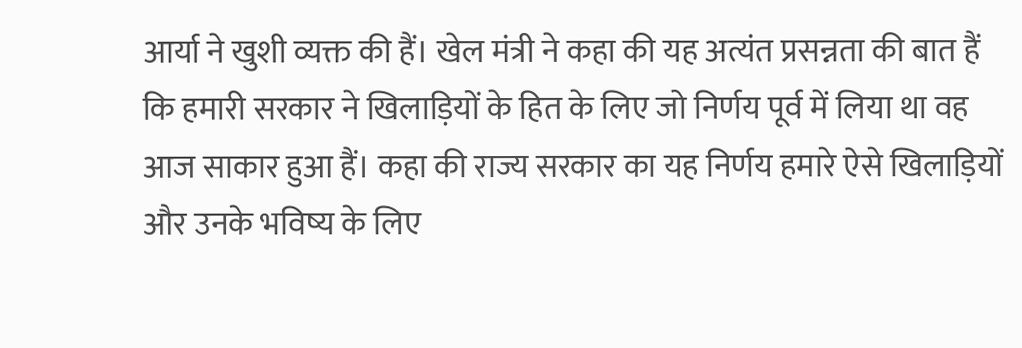आर्या ने खुशी व्यक्त की हैं। खेल मंत्री ने कहा की यह अत्यंत प्रसन्नता की बात हैं कि हमारी सरकार ने खिलाड़ियों के हित के लिए जो निर्णय पूर्व में लिया था वह आज साकार हुआ हैं। कहा की राज्य सरकार का यह निर्णय हमारे ऐसे खिलाड़ियों और उनके भविष्य के लिए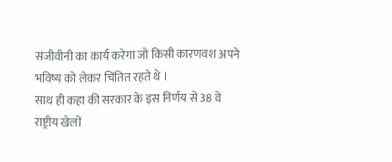संजीवीनी का कार्य करेगा जो किसी कारणवश अपने भविष्य को लेकर चिंतित रहते थे ।
साथ ही कहा की सरकार के इस निर्णय से 38 वें राष्ट्रीय खेलों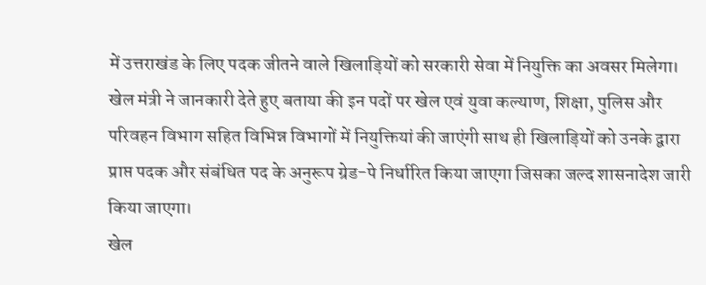में उत्तराखंड के लिए पदक जीतने वाले खिलाड़ियों को सरकारी सेवा में नियुक्ति का अवसर मिलेगा।
खेल मंत्री ने जानकारी देते हुए बताया की इन पदों पर खेल एवं युवा कल्याण, शिक्षा, पुलिस और परिवहन विभाग सहित विभिन्न विभागों में नियुक्तियां की जाएंगी साथ ही खिलाड़ियों को उनके द्वारा प्राप्त पदक और संबंधित पद के अनुरूप ग्रेड-पे निर्धारित किया जाएगा जिसका जल्द शासनादेश जारी किया जाएगा।
खेल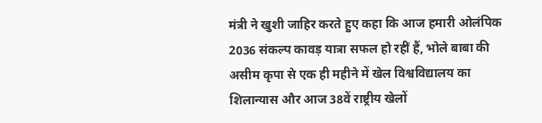मंत्री ने खुशी जाहिर करते हुए कहा कि आज हमारी ओलंपिक 2036 संकल्प कावड़ यात्रा सफल हो रहीं हैं, भोले बाबा की असीम कृपा से एक ही महीने में खेल विश्वविद्यालय का शिलान्यास और आज 38वें राष्ट्रीय खेलों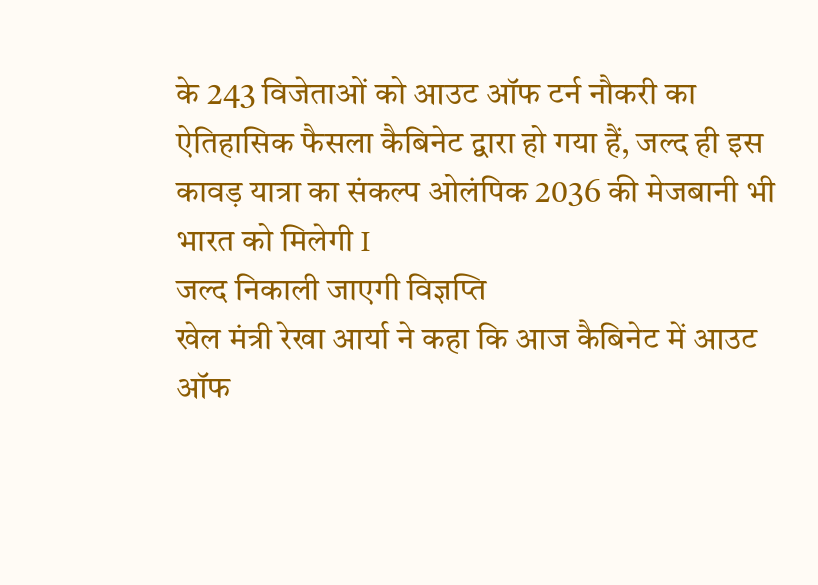के 243 विजेताओं को आउट ऑफ टर्न नौकरी का ऐतिहासिक फैसला कैबिनेट द्वारा हो गया हैं, जल्द ही इस कावड़ यात्रा का संकल्प ओलंपिक 2036 की मेजबानी भी भारत को मिलेगी I
जल्द निकाली जाएगी विज्ञप्ति
खेल मंत्री रेखा आर्या ने कहा कि आज कैबिनेट में आउट ऑफ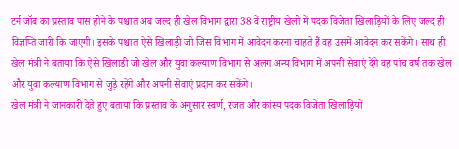टर्न जॉब का प्रस्ताव पास होने के पश्चात अब जल्द ही खेल विभाग द्वारा 38 वें राष्ट्रीय खेलो में पदक विजेता खिलाड़ियों के लिए जल्द ही विज्ञप्ति जारी कि जाएगी। इसके पश्चात ऐसे खिलाड़ी जो जिस विभाग में आवेदन करना चाहते हैं वह उसमें आवेदन कर सकेंगे। साथ ही खेल मंत्री ने बताया कि ऐसे खिलाडी जो खेल और युवा कल्याण विभाग से अलग अन्य विभाग में अपनी सेवाएं देंगे वह पांच वर्ष तक खेल और युवा कल्याण विभाग से जुड़े रहेंगे और अपनी सेवाएं प्रदान कर सकेंगे।
खेल मंत्री ने जानकारी देते हुए बताया कि प्रस्ताव के अनुसार स्वर्ण, रजत और कांस्य पदक विजेता खिलाड़ियों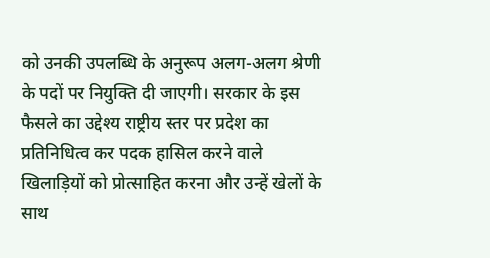को उनकी उपलब्धि के अनुरूप अलग-अलग श्रेणी के पदों पर नियुक्ति दी जाएगी। सरकार के इस फैसले का उद्देश्य राष्ट्रीय स्तर पर प्रदेश का प्रतिनिधित्व कर पदक हासिल करने वाले खिलाड़ियों को प्रोत्साहित करना और उन्हें खेलों के साथ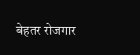बेहतर रोजगार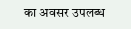का अवसर उपलब्ध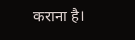कराना है।